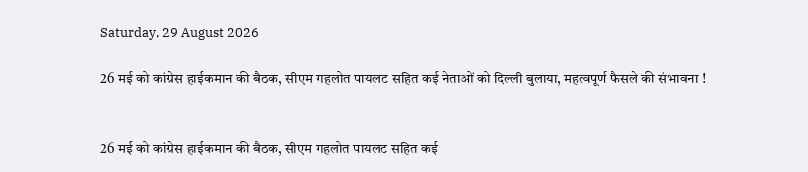Saturday, 29 August 2026

26 मई को कांग्रेस हाईकमान की बैठक, सीएम गहलोत पायलट सहित कई नेताओं को दिल्ली बुलाया, महत्वपूर्ण फैसले की संभावना !


26 मई को कांग्रेस हाईकमान की बैठक, सीएम गहलोत पायलट सहित कई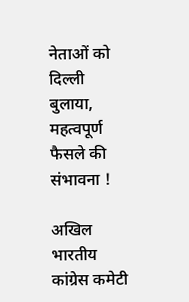नेताओं को दिल्ली बुलाया, महत्वपूर्ण फैसले की संभावना !

अखिल भारतीय कांग्रेस कमेटी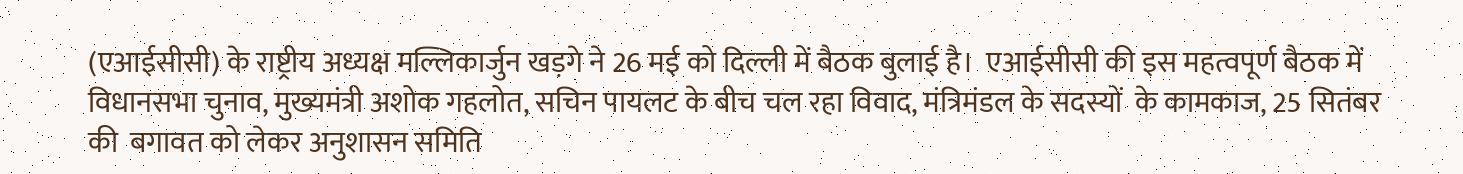(एआईसीसी) के राष्ट्रीय अध्यक्ष मल्लिकार्जुन खड़गे ने 26 मई को दिल्ली में बैठक बुलाई है।  एआईसीसी की इस महत्वपूर्ण बैठक में विधानसभा चुनाव, मुख्यमंत्री अशोक गहलोत, सचिन पायलट के बीच चल रहा विवाद, मंत्रिमंडल के सदस्यों  के कामकाज, 25 सितंबर की  बगावत को लेकर अनुशासन समिति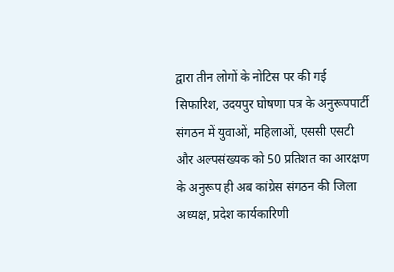द्वारा तीन लोगों के नोटिस पर की गई सिफारिश, उदयपुर घोषणा पत्र के अनुरूपपार्टी संगठन में युवाओं, महिलाओं, एससी एसटी और अल्पसंख्यक को 50 प्रतिशत का आरक्षण के अनुरूप ही अब कांग्रेस संगठन की जिला अध्यक्ष, प्रदेश कार्यकारिणी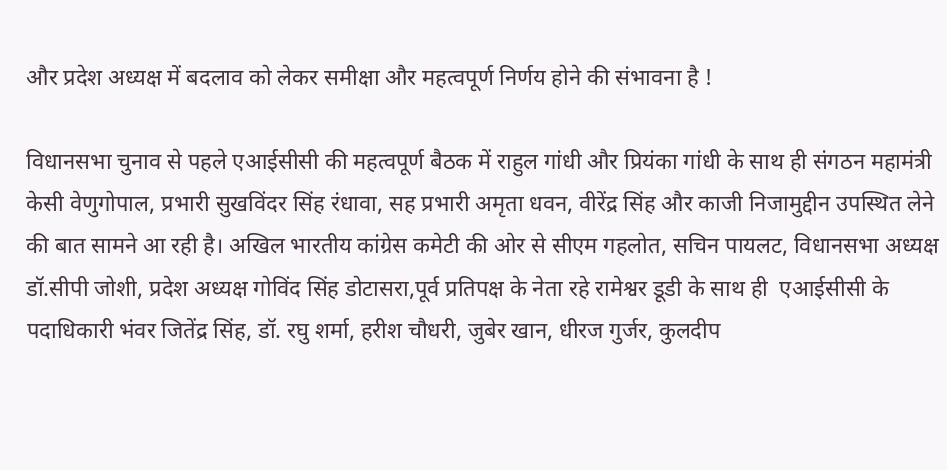और प्रदेश अध्यक्ष में बदलाव को लेकर समीक्षा और महत्वपूर्ण निर्णय होने की संभावना है !

विधानसभा चुनाव से पहले एआईसीसी की महत्वपूर्ण बैठक में राहुल गांधी और प्रियंका गांधी के साथ ही संगठन महामंत्री केसी वेणुगोपाल, प्रभारी सुखविंदर सिंह रंधावा, सह प्रभारी अमृता धवन, वीरेंद्र सिंह और काजी निजामुद्दीन उपस्थित लेने की बात सामने आ रही है। अखिल भारतीय कांग्रेस कमेटी की ओर से सीएम गहलोत, सचिन पायलट, विधानसभा अध्यक्ष  डॉ.सीपी जोशी, प्रदेश अध्यक्ष गोविंद सिंह डोटासरा,पूर्व प्रतिपक्ष के नेता रहे रामेश्वर डूडी के साथ ही  एआईसीसी के पदाधिकारी भंवर जितेंद्र सिंह, डॉ. रघु शर्मा, हरीश चौधरी, जुबेर खान, धीरज गुर्जर, कुलदीप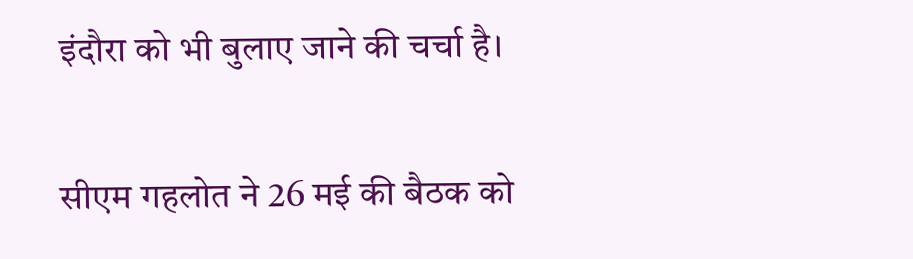इंदौरा को भी बुलाए जाने की चर्चा है।

सीएम गहलोत ने 26 मई की बैठक को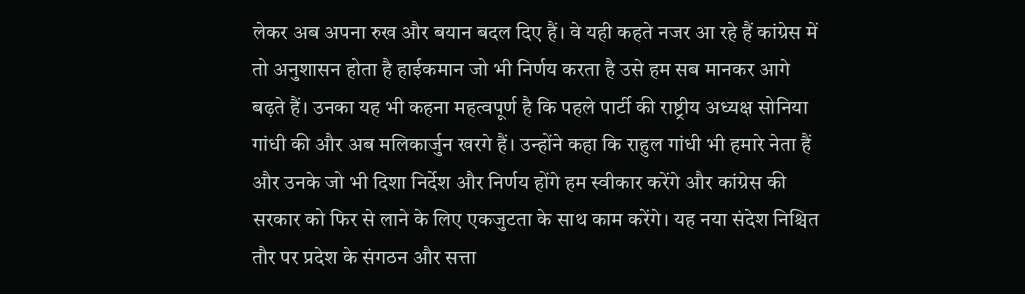लेकर अब अपना रुख और बयान बदल दिए हैं। वे यही कहते नजर आ रहे हैं कांग्रेस में तो अनुशासन होता है हाईकमान जो भी निर्णय करता है उसे हम सब मानकर आगे बढ़ते हैं। उनका यह भी कहना महत्वपूर्ण है कि पहले पार्टी की राष्ट्रीय अध्यक्ष सोनिया गांधी की और अब मलिकार्जुन खरगे हैं। उन्होंने कहा कि राहुल गांधी भी हमारे नेता हैं और उनके जो भी दिशा निर्देश और निर्णय होंगे हम स्वीकार करेंगे और कांग्रेस की सरकार को फिर से लाने के लिए एकजुटता के साथ काम करेंगे। यह नया संदेश निश्चित तौर पर प्रदेश के संगठन और सत्ता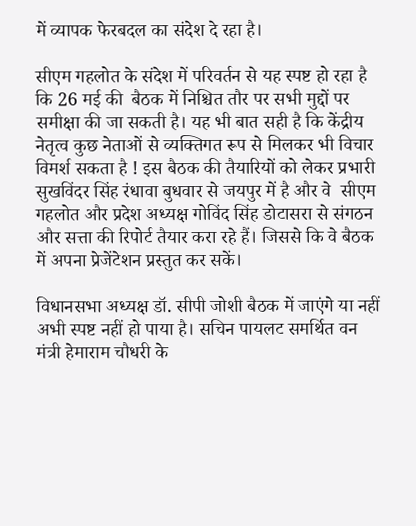में व्यापक फेरबदल का संदेश दे रहा है।

सीएम गहलोत के संदेश में परिवर्तन से यह स्पष्ट हो रहा है कि 26 मई की  बैठक में निश्चित तौर पर सभी मुद्दों पर समीक्षा की जा सकती है। यह भी बात सही है कि केंद्रीय नेतृत्व कुछ नेताओं से व्यक्तिगत रूप से मिलकर भी विचार विमर्श सकता है ! इस बैठक की तैयारियों को लेकर प्रभारी सुखविंदर सिंह रंधावा बुधवार से जयपुर में है और वे  सीएम गहलोत और प्रदेश अध्यक्ष गोविंद सिंह डोटासरा से संगठन और सत्ता की रिपोर्ट तैयार करा रहे हैं। जिससे कि वे बैठक में अपना प्रेजेंटेशन प्रस्तुत कर सकें।

विधानसभा अध्यक्ष डॉ. सीपी जोशी बैठक में जाएंगे या नहीं अभी स्पष्ट नहीं हो पाया है। सचिन पायलट समर्थित वन मंत्री हेमाराम चौधरी के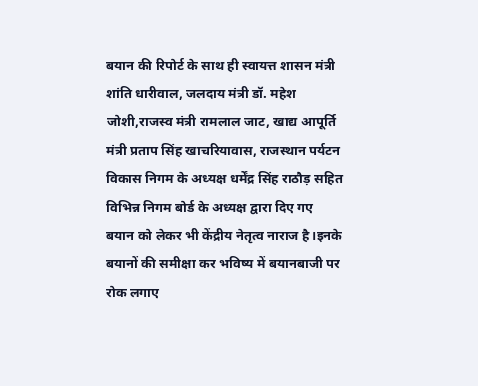बयान की रिपोर्ट के साथ ही स्वायत्त शासन मंत्री शांति धारीवाल, जलदाय मंत्री डॉ. महेश जोशी,राजस्व मंत्री रामलाल जाट, खाद्य आपूर्ति मंत्री प्रताप सिंह खाचरियावास, राजस्थान पर्यटन विकास निगम के अध्यक्ष धर्मेंद्र सिंह राठौड़ सहित विभिन्न निगम बोर्ड के अध्यक्ष द्वारा दिए गए बयान को लेकर भी केंद्रीय नेतृत्व नाराज है।इनके बयानों की समीक्षा कर भविष्य में बयानबाजी पर रोक लगाए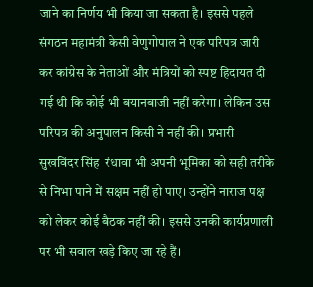जाने का निर्णय भी किया जा सकता है। इससे पहले संगठन महामंत्री केसी वेणुगोपाल ने एक परिपत्र जारी कर कांग्रेस के नेताओं और मंत्रियों को स्पष्ट हिदायत दी गई थी कि कोई भी बयानबाजी नहीं करेगा। लेकिन उस परिपत्र की अनुपालन किसी ने नहीं की। प्रभारी सुखविंदर सिंह  रंधावा भी अपनी भूमिका को सही तरीके से निभा पाने में सक्षम नहीं हो पाए। उन्होंने नाराज पक्ष को लेकर कोई बैठक नहीं की। इससे उनकी कार्यप्रणाली पर भी सवाल खड़े किए जा रहे हैं।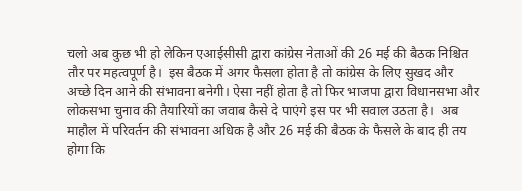चलो अब कुछ भी हो लेकिन एआईसीसी द्वारा कांग्रेस नेताओं की 26 मई की बैठक निश्चित तौर पर महत्वपूर्ण है।  इस बैठक में अगर फैसला होता है तो कांग्रेस के लिए सुखद और अच्छे दिन आने की संभावना बनेगी। ऐसा नहीं होता है तो फिर भाजपा द्वारा विधानसभा और लोकसभा चुनाव की तैयारियों का जवाब कैसे दे पाएंगे इस पर भी सवाल उठता है।  अब माहौल में परिवर्तन की संभावना अधिक है और 26 मई की बैठक के फैसले के बाद ही तय होगा कि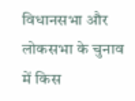विधानसभा और लोकसभा के चुनाव में किस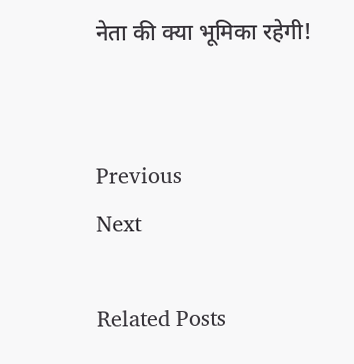नेता की क्या भूमिका रहेगी!


Previous
Next

Related Posts